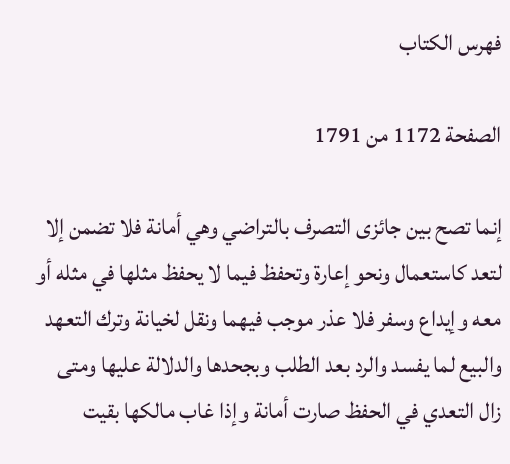فهرس الكتاب

الصفحة 1172 من 1791

إنما تصح بين جائزى التصرف بالتراضي وهي أمانة فلا تضمن إلا لتعد كاستعمال ونحو إعارة وتحفظ فيما لا يحفظ مثلها في مثله أو معه وإيداع وسفر فلا عذر موجب فيهما ونقل لخيانة وترك التعهد والبيع لما يفسد والرد بعد الطلب وبجحدها والدلالة عليها ومتى زال التعدي في الحفظ صارت أمانة وإذا غاب مالكها بقيت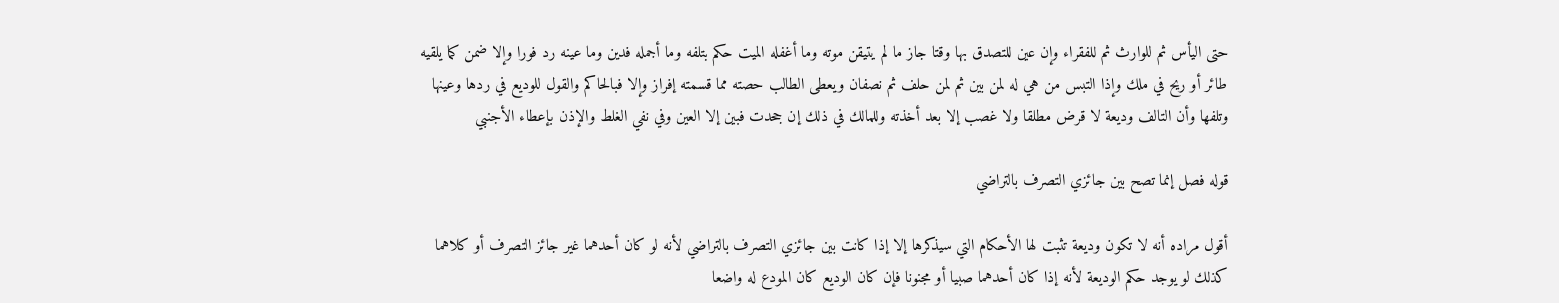حتى اليأس ثم للوارث ثم للفقراء وإن عين للتصدق بها وقتا جاز ما لم يتيقن موته وما أغفله الميت حكم بتلفه وما أجمله فدين وما عينه رد فورا وإلا ضمن كما يلقيه طائر أو ريح في ملك وإذا التبس من هي له لمن بين ثم لمن حلف ثم نصفان ويعطى الطالب حصته مما قسمته إفراز وإلا فبالحاكم والقول للوديع في ردها وعينها وتلفها وأن التالف وديعة لا قرض مطلقا ولا غصب إلا بعد أخذته وللمالك في ذلك إن جحدت فبين إلا العين وفي نفي الغلط والإذن بإعطاء الأجنبي

قوله فصل إنما تصح بين جائزي التصرف بالتراضي

أقول مراده أنه لا تكون وديعة تثبت لها الأحكام التي سيذكرها إلا إذا كانت بين جائزي التصرف بالتراضي لأنه لو كان أحدهما غير جائز التصرف أو كلاهما كذلك لو يوجد حكم الوديعة لأنه إذا كان أحدهما صبيا أو مجنونا فإن كان الوديع كان المودع له واضعا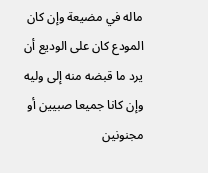ماله في مضيعة وإن كان المودع كان على الوديع أن يرد ما قبضه منه إلى وليه وإن كانا جميعا صبيين أو مجنونين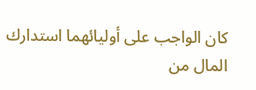كان الواجب على أوليائهما استدارك المال من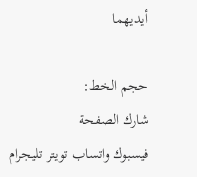أيديهما

حجم الخط:
شارك الصفحة
فيسبوك واتساب تويتر تليجرام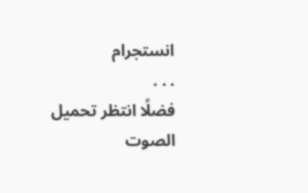انستجرام
. . .
فضلًا انتظر تحميل الصوت